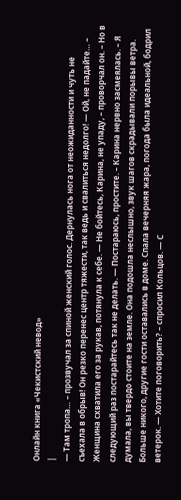Онлайн книга «Чекистский невод»
|
— Там тропа… – прозвучал за спиной женский голос. Дернулась нога от неожиданности и чуть не съехала в обрыв! Он резко перенес центр тяжести, так ведь и свалиться недолго! — Ой, не падайте… – Женщина схватила его за рукав, потянула к себе. — Не бойтесь, Карина, не упаду, – проворчал он. – Но в следующий раз постарайтесь так не делать. — Постараюсь, простите. – Карина нервно засмеялась. – Я думала, вы твердо стоите на земле. Она подошла неслышно, звук шагов скрадывали порывы ветра. Больше никого, другие гости оставались в доме. Спала вечерняя жара, погода была идеальной, бодрил ветерок. — Хотите поговорить? – спросил Кольцов. — С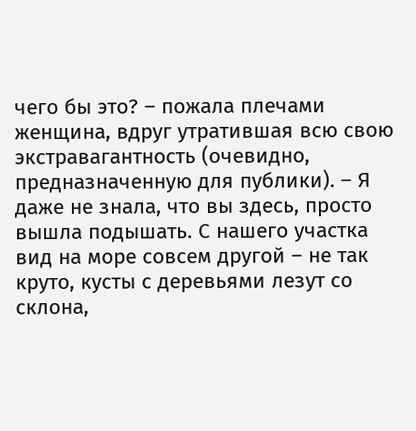чего бы это? – пожала плечами женщина, вдруг утратившая всю свою экстравагантность (очевидно, предназначенную для публики). – Я даже не знала, что вы здесь, просто вышла подышать. С нашего участка вид на море совсем другой – не так круто, кусты с деревьями лезут со склона,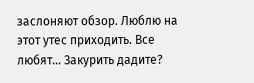заслоняют обзор. Люблю на этот утес приходить. Все любят… Закурить дадите?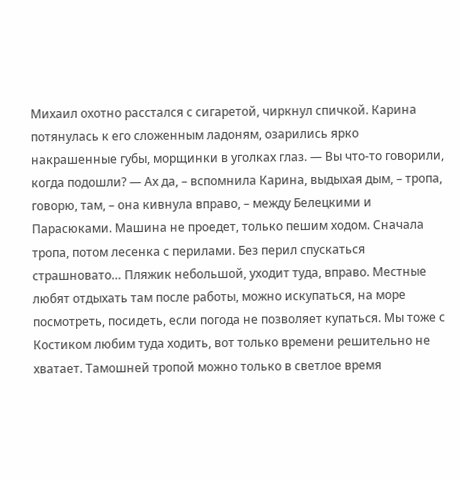Михаил охотно расстался с сигаретой, чиркнул спичкой. Карина потянулась к его сложенным ладоням, озарились ярко накрашенные губы, морщинки в уголках глаз. — Вы что-то говорили, когда подошли? — Ах да, – вспомнила Карина, выдыхая дым, – тропа, говорю, там, – она кивнула вправо, – между Белецкими и Парасюками. Машина не проедет, только пешим ходом. Сначала тропа, потом лесенка с перилами. Без перил спускаться страшновато… Пляжик небольшой, уходит туда, вправо. Местные любят отдыхать там после работы, можно искупаться, на море посмотреть, посидеть, если погода не позволяет купаться. Мы тоже с Костиком любим туда ходить, вот только времени решительно не хватает. Тамошней тропой можно только в светлое время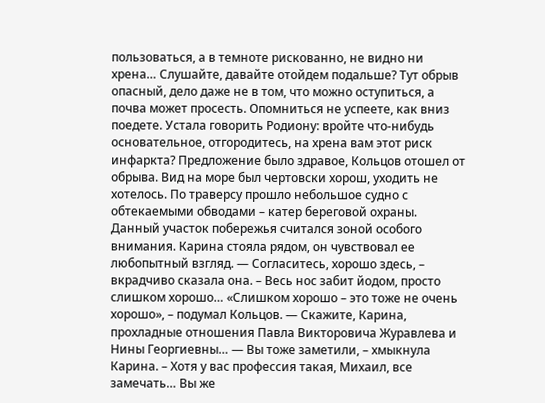пользоваться, а в темноте рискованно, не видно ни хрена… Слушайте, давайте отойдем подальше? Тут обрыв опасный, дело даже не в том, что можно оступиться, а почва может просесть. Опомниться не успеете, как вниз поедете. Устала говорить Родиону: вройте что-нибудь основательное, отгородитесь, на хрена вам этот риск инфаркта? Предложение было здравое, Кольцов отошел от обрыва. Вид на море был чертовски хорош, уходить не хотелось. По траверсу прошло небольшое судно с обтекаемыми обводами – катер береговой охраны. Данный участок побережья считался зоной особого внимания. Карина стояла рядом, он чувствовал ее любопытный взгляд. — Согласитесь, хорошо здесь, – вкрадчиво сказала она. – Весь нос забит йодом, просто слишком хорошо… «Слишком хорошо – это тоже не очень хорошо», – подумал Кольцов. — Скажите, Карина, прохладные отношения Павла Викторовича Журавлева и Нины Георгиевны… — Вы тоже заметили, – хмыкнула Карина. – Хотя у вас профессия такая, Михаил, все замечать… Вы же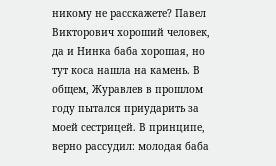никому не расскажете? Павел Викторович хороший человек, да и Нинка баба хорошая, но тут коса нашла на камень. В общем, Журавлев в прошлом году пытался приударить за моей сестрицей. В принципе, верно рассудил: молодая баба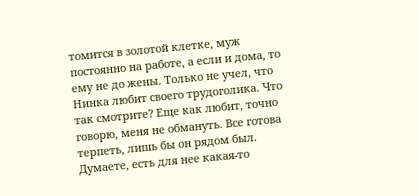томится в золотой клетке, муж постоянно на работе, а если и дома, то ему не до жены. Только не учел, что Нинка любит своего трудоголика. Что так смотрите? Еще как любит, точно говорю, меня не обмануть. Все готова терпеть, лишь бы он рядом был. Думаете, есть для нее какая-то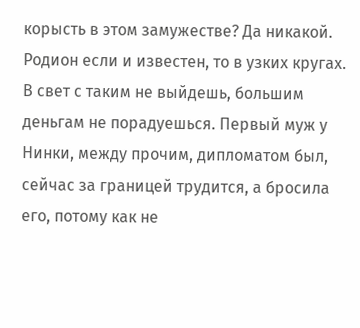корысть в этом замужестве? Да никакой. Родион если и известен, то в узких кругах. В свет с таким не выйдешь, большим деньгам не порадуешься. Первый муж у Нинки, между прочим, дипломатом был, сейчас за границей трудится, а бросила его, потому как не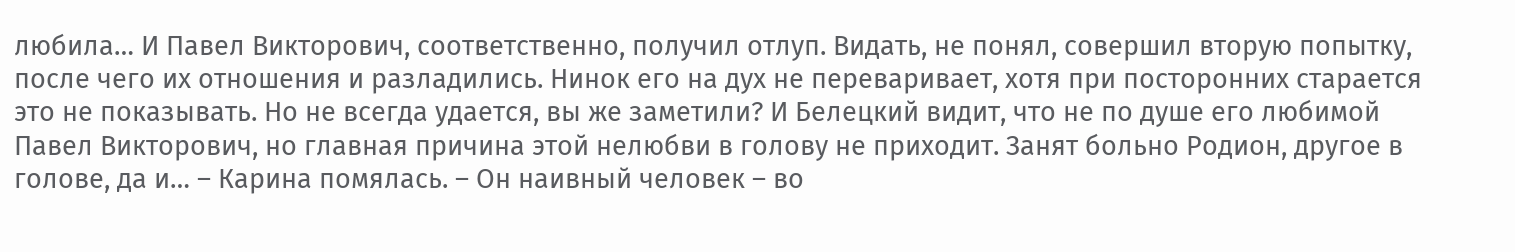любила… И Павел Викторович, соответственно, получил отлуп. Видать, не понял, совершил вторую попытку, после чего их отношения и разладились. Нинок его на дух не переваривает, хотя при посторонних старается это не показывать. Но не всегда удается, вы же заметили? И Белецкий видит, что не по душе его любимой Павел Викторович, но главная причина этой нелюбви в голову не приходит. Занят больно Родион, другое в голове, да и… – Карина помялась. – Он наивный человек – во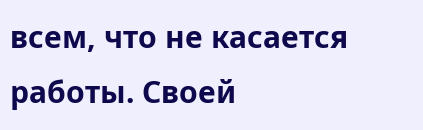всем, что не касается работы. Своей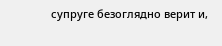супруге безоглядно верит и,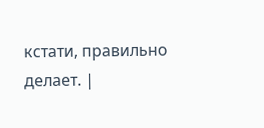кстати, правильно делает. |